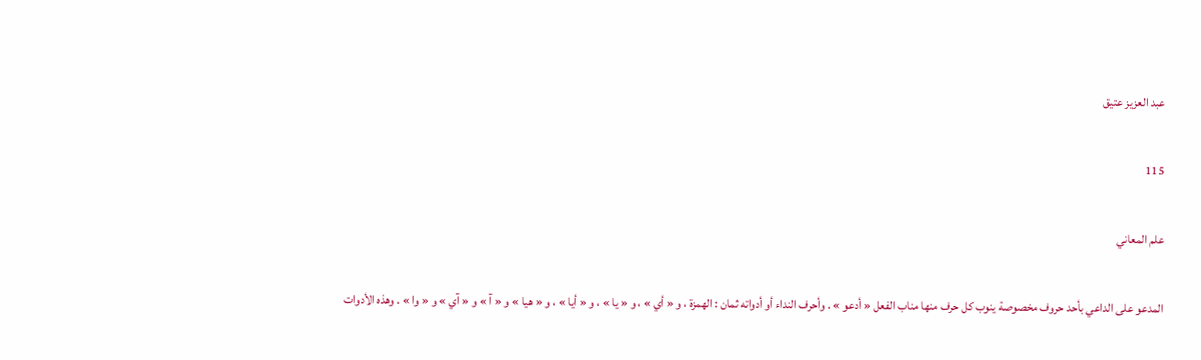عبد العزيز عتيق

115

علم المعاني

المدعو على الداعي بأحد حروف مخصوصة ينوب كل حرف منها مناب الفعل « أدعو » . وأحرف النداء أو أدواته ثمان : الهمزة ، و « أي » ، و « يا » ، و « أيا » ، و « هيا » و « آ » و « آي » و « وا » . وهذه الأدوات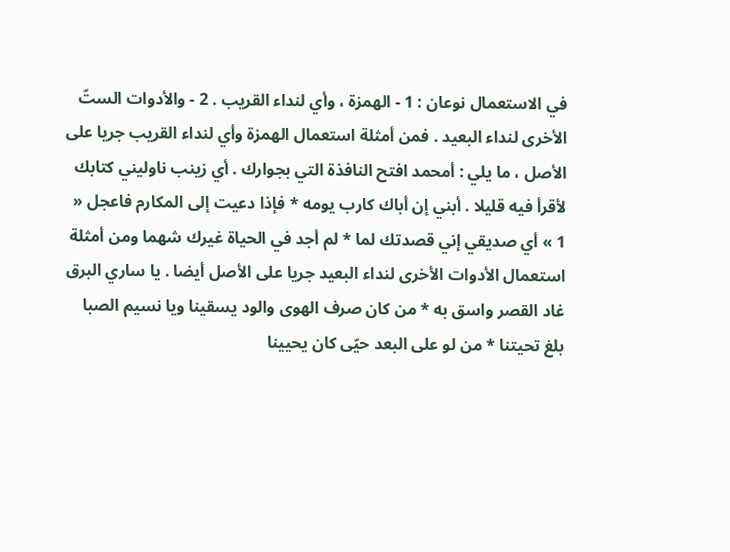في الاستعمال نوعان : 1 - الهمزة ، وأي لنداء القريب . 2 - والأدوات الستّ الأخرى لنداء البعيد . فمن أمثلة استعمال الهمزة وأي لنداء القريب جريا على الأصل ، ما يلي : أمحمد افتح النافذة التي بجوارك . أي زينب ناوليني كتابك لأقرأ فيه قليلا . أبني إن أباك كارب يومه * فإذا دعيت إلى المكارم فاعجل « 1 » أي صديقي إني قصدتك لما * لم أجد في الحياة غيرك شهما ومن أمثلة استعمال الأدوات الأخرى لنداء البعيد جريا على الأصل أيضا . يا ساري البرق غاد القصر واسق به * من كان صرف الهوى والود يسقينا ويا نسيم الصبا بلغ تحيتنا * من لو على البعد حيّى كان يحيينا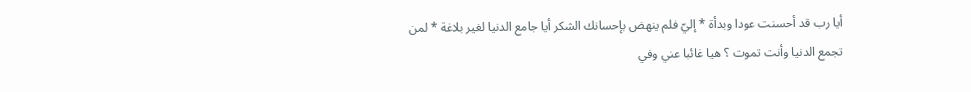أيا رب قد أحسنت عودا وبدأة * إليّ فلم ينهض بإحسانك الشكر أيا جامع الدنيا لغير بلاغة * لمن تجمع الدنيا وأنت تموت ؟ هيا غائبا عني وفي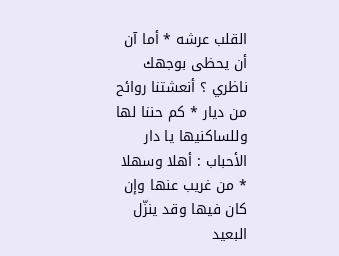القلب عرشه * أما آن أن يحظى بوجهك ناظري ؟ أنعشتنا روائح من ديار * كم حننا لها وللساكنيها يا دار الأحباب : أهلا وسهلا * من غريب عنها وإن كان فيها وقد ينزّل البعيد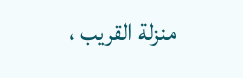منزلة القريب ،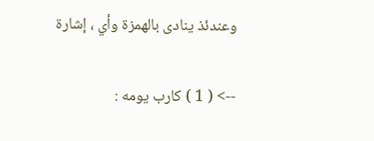وعندئذ ينادى بالهمزة وأي ، إشارة

--> ( 1 ) كارب يومه :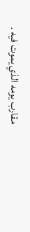مقارب يومه الذي يموت فيه .